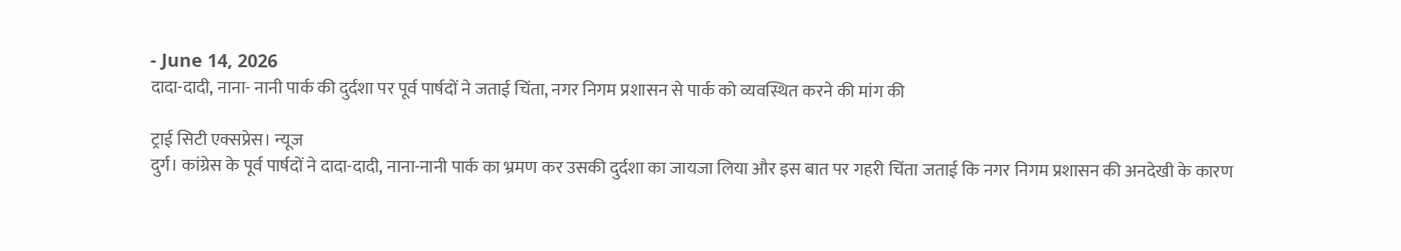- June 14, 2026
दादा-दादी, नाना- नानी पार्क की दुर्दशा पर पूर्व पार्षदों ने जताई चिंता, नगर निगम प्रशासन से पार्क को व्यवस्थित करने की मांग की

ट्राई सिटी एक्सप्रेस। न्यूज
दुर्ग। कांग्रेस के पूर्व पार्षदों ने दादा-दादी, नाना-नानी पार्क का भ्रमण कर उसकी दुर्दशा का जायजा लिया और इस बात पर गहरी चिंता जताई कि नगर निगम प्रशासन की अनदेखी के कारण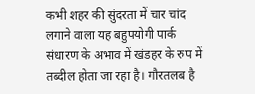कभी शहर की सुंदरता में चार चांद लगाने वाला यह बहुपयोगी पार्क संधारण के अभाव में खंडहर के रुप में तब्दील होता जा रहा है। गौरतलब है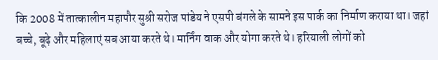कि 2008 में तात्कालीन महापौर सुश्री सरोज पांडेय ने एसपी बंगले के सामने इस पार्क का निर्माण कराया था। जहां बच्चे, बूढ़े और महिलाएं सब आया करते थे। मार्निंग वाक और योगा करते थे। हरियाली लोगों को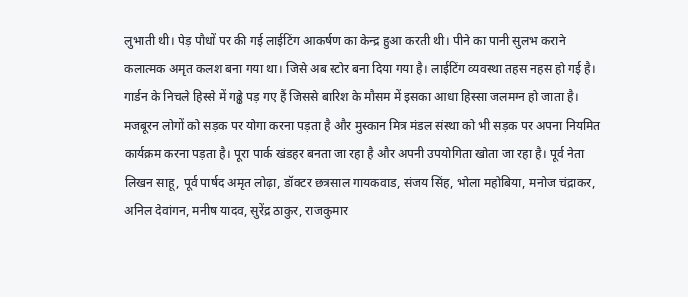लुभाती थी। पेड़ पौधों पर की गई लाईटिंग आकर्षण का केन्द्र हुआ करती थी। पीने का पानी सुलभ कराने कलात्मक अमृत कलश बना गया था। जिसे अब स्टोर बना दिया गया है। लाईटिंग व्यवस्था तहस नहस हो गई है। गार्डन के निचले हिस्से में गढ्ढे पड़ गए हैं जिससे बारिश के मौसम में इसका आधा हिस्सा जलमग्न हो जाता है। मजबूरन लोगों को सड़क पर योगा करना पड़ता है और मुस्कान मित्र मंडल संस्था को भी सड़क पर अपना नियमित कार्यक्रम करना पड़ता है। पूरा पार्क खंडहर बनता जा रहा है और अपनी उपयोगिता खोता जा रहा है। पूर्व नेता लिखन साहू, पूर्व पार्षद अमृत लोढ़ा, डॉक्टर छत्रसाल गायकवाड, संजय सिंह, भोला महोबिया, मनोज चंद्राकर, अनिल देवांगन, मनीष यादव, सुरेंद्र ठाकुर, राजकुमार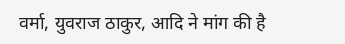वर्मा, युवराज ठाकुर, आदि ने मांग की है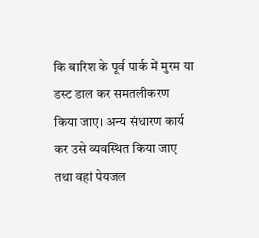कि बारिश के पूर्व पार्क में मुरम या डस्ट डाल कर समतलीकरण किया जाए। अन्य संधारण कार्य कर उसे व्यवस्थित किया जाए तथा वहां पेयजल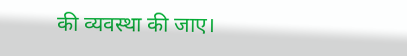की व्यवस्था की जाए।